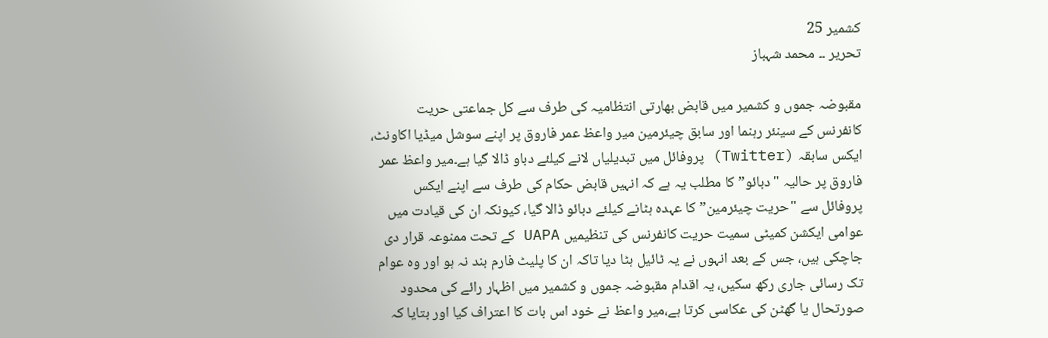کشمیر 25
تحریر ۔۔ محمد شہباز

مقبوضہ جموں و کشمیر میں قابض بھارتی انتظامیہ کی طرف سے کل جماعتی حریت کانفرنس کے سینئر رہنما اور سابق چیئرمین میر واعظ عمر فاروق پر اپنے سوشل میڈیا اکاونٹ، ایکس سابقہ (Twitter) پروفائل میں تبدیلیاں لانے کیلئے دباو ڈالا گیا ہے۔میر واعظ عمر فاروق پر حالیہ "دبائو” کا مطلب یہ ہے کہ انہیں قابض حکام کی طرف سے اپنے ایکس پروفائل سے "حریت چیئرمین” کا عہدہ ہٹانے کیلئے دبائو ڈالا گیا، کیونکہ ان کی قیادت میں عوامی ایکشن کمیٹی سمیت حریت کانفرنس کی تنظیمیں UAPA کے تحت ممنوعہ قرار دی جاچکی ہیں، جس کے بعد انہوں نے یہ ٹائیل ہٹا دیا تاکہ ان کا پلیٹ فارم بند نہ ہو اور وہ عوام تک رسائی جاری رکھ سکیں، یہ اقدام مقبوضہ جموں و کشمیر میں اظہار رائے کی محدود صورتحال یا گھٹن کی عکاسی کرتا ہے،میر واعظ نے خود اس بات کا اعتراف کیا اور بتایا کہ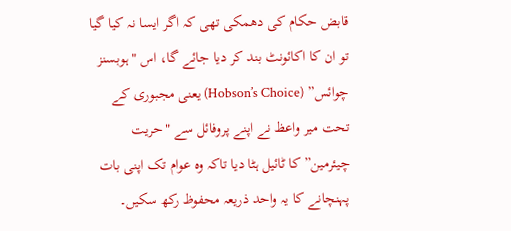قابض حکام کی دھمکی تھی کہ اگر ایسا نہ کیا گیا تو ان کا اکائونٹ بند کر دیا جائے گا، اس "ہوبسنز چوائس” (Hobson’s Choice) یعنی مجبوری کے تحت میر واعظ نے اپنے پروفائل سے "حریت چیئرمین” کا ٹائیل ہٹا دیا تاکہ وہ عوام تک اپنی بات پہنچانے کا یہ واحد ذریعہ محفوظ رکھ سکیں۔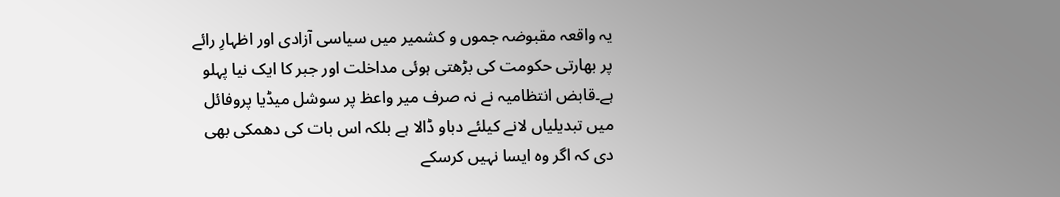یہ واقعہ مقبوضہ جموں و کشمیر میں سیاسی آزادی اور اظہارِ رائے پر بھارتی حکومت کی بڑھتی ہوئی مداخلت اور جبر کا ایک نیا پہلو ہے۔قابض انتظامیہ نے نہ صرف میر واعظ پر سوشل میڈیا پروفائل میں تبدیلیاں لانے کیلئے دباو ڈالا ہے بلکہ اس بات کی دھمکی بھی دی کہ اگر وہ ایسا نہیں کرسکے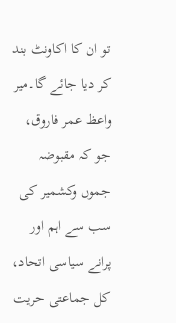تو ان کا اکاونٹ بند کر دیا جائے گا۔میر واعظ عمر فاروق، جو کہ مقبوضہ جموں وکشمیر کی سب سے اہم اور پرانے سیاسی اتحاد، کل جماعتی حریت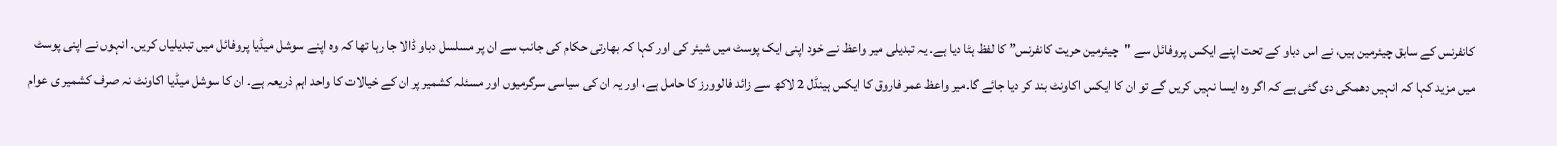کانفرنس کے سابق چیئرمین ہیں، نے اس دباو کے تحت اپنے ایکس پروفائل سے "چیئرمین حریت کانفرنس” کا لفظ ہٹا دیا ہے۔ یہ تبدیلی میر واعظ نے خود اپنی ایک پوسٹ میں شیئر کی اور کہا کہ بھارتی حکام کی جانب سے ان پر مسلسل دباو ڈالا جا رہا تھا کہ وہ اپنے سوشل میڈیا پروفائل میں تبدیلیاں کریں۔ انہوں نے اپنی پوسٹ میں مزید کہا کہ انہیں دھمکی دی گئی ہے کہ اگر وہ ایسا نہیں کریں گے تو ان کا ایکس اکاونٹ بند کر دیا جائے گا۔میر واعظ عمر فاروق کا ایکس ہینڈل 2 لاکھ سے زائد فالوورز کا حامل ہے، اور یہ ان کی سیاسی سرگرمیوں اور مسئلہ کشمیر پر ان کے خیالات کا واحد اہم ذریعہ ہے۔ ان کا سوشل میڈیا اکاونٹ نہ صرف کشمیر ی عوام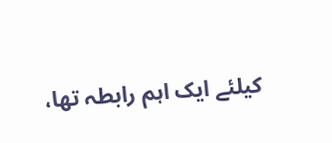کیلئے ایک اہم رابطہ تھا،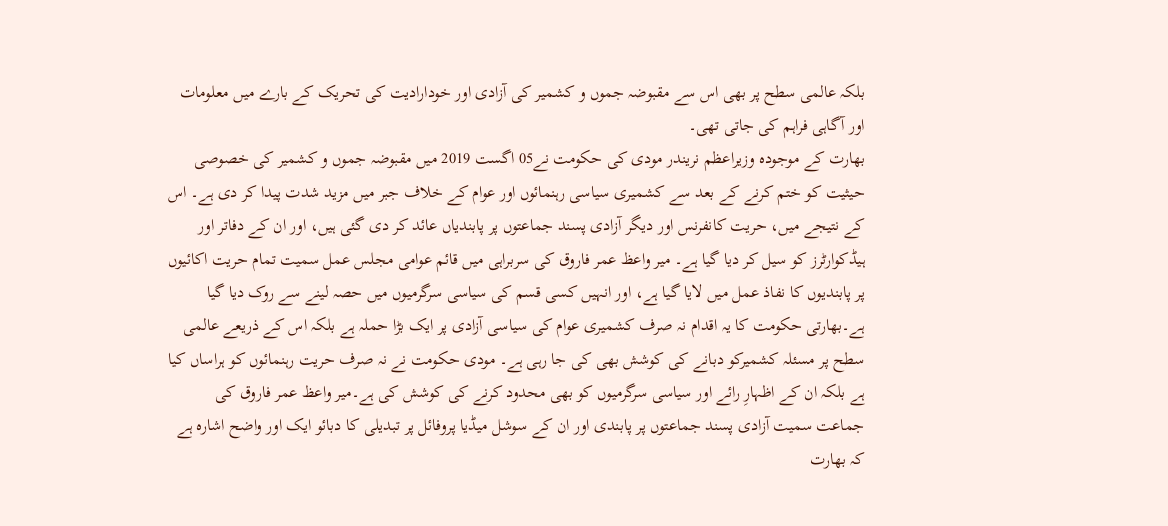بلکہ عالمی سطح پر بھی اس سے مقبوضہ جموں و کشمیر کی آزادی اور خودارادیت کی تحریک کے بارے میں معلومات اور آگاہی فراہم کی جاتی تھی۔
بھارت کے موجودہ وزیراعظم نریندر مودی کی حکومت نے05 اگست 2019 میں مقبوضہ جموں و کشمیر کی خصوصی حیثیت کو ختم کرنے کے بعد سے کشمیری سیاسی رہنمائوں اور عوام کے خلاف جبر میں مزید شدت پیدا کر دی ہے۔ اس کے نتیجے میں، حریت کانفرنس اور دیگر آزادی پسند جماعتوں پر پابندیاں عائد کر دی گئی ہیں، اور ان کے دفاتر اور ہیڈکوارٹرز کو سیل کر دیا گیا ہے۔ میر واعظ عمر فاروق کی سربراہی میں قائم عوامی مجلس عمل سمیت تمام حریت اکائیوں پر پابندیوں کا نفاذ عمل میں لایا گیا ہے، اور انہیں کسی قسم کی سیاسی سرگرمیوں میں حصہ لینے سے روک دیا گیا ہے۔بھارتی حکومت کا یہ اقدام نہ صرف کشمیری عوام کی سیاسی آزادی پر ایک بڑا حملہ ہے بلکہ اس کے ذریعے عالمی سطح پر مسئلہ کشمیرکو دبانے کی کوشش بھی کی جا رہی ہے۔ مودی حکومت نے نہ صرف حریت رہنمائوں کو ہراساں کیا ہے بلکہ ان کے اظہارِ رائے اور سیاسی سرگرمیوں کو بھی محدود کرنے کی کوشش کی ہے۔میر واعظ عمر فاروق کی جماعت سمیت آزادی پسند جماعتوں پر پابندی اور ان کے سوشل میڈیا پروفائل پر تبدیلی کا دبائو ایک اور واضح اشارہ ہے کہ بھارت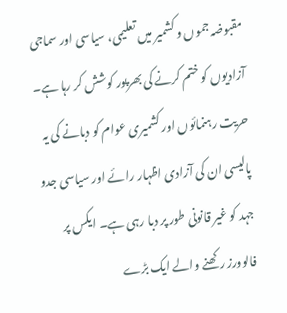مقبوضہ جموں و کشمیر میں تعلیمی، سیاسی اور سماجی آزادیوں کو ختم کرنے کی بھرپور کوشش کر رہا ہے۔ حریت رہنمائوں اور کشمیری عوام کو دبانے کی یہ پالیسی ان کی آزادی اظہار رائے اور سیاسی جدو جہد کو غیر قانونی طور پر دبا رہی ہے۔ ایکس پر فالوورز رکھنے والے ایک بڑے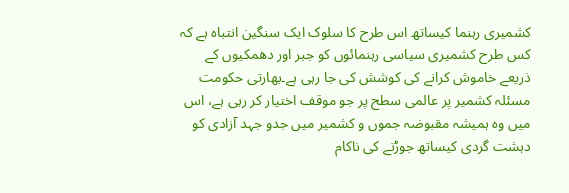کشمیری رہنما کیساتھ اس طرح کا سلوک ایک سنگین انتباہ ہے کہ کس طرح کشمیری سیاسی رہنمائوں کو جبر اور دھمکیوں کے ذریعے خاموش کرانے کی کوشش کی جا رہی ہے۔بھارتی حکومت مسئلہ کشمیر پر عالمی سطح پر جو موقف اختیار کر رہی ہے، اس میں وہ ہمیشہ مقبوضہ جموں و کشمیر میں جدو جہد آزادی کو دہشت گردی کیساتھ جوڑنے کی ناکام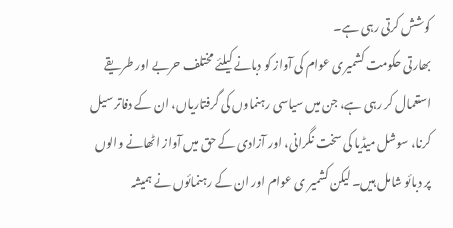کوشش کرتی رہی ہے۔
بھارتی حکومت کشمیری عوام کی آواز کو دبانے کیلئے مختلف حربے اور طریقے استعمال کر رہی ہے، جن میں سیاسی رہنماوں کی گرفتاریاں، ان کے دفاتر سیل کرنا، سوشل میڈیا کی سخت نگرانی، اور آزادی کے حق میں آواز اٹھانے والوں پر دبائو شامل ہیں۔ لیکن کشمیر ی عوام اور ان کے رہنمائوں نے ہمیشہ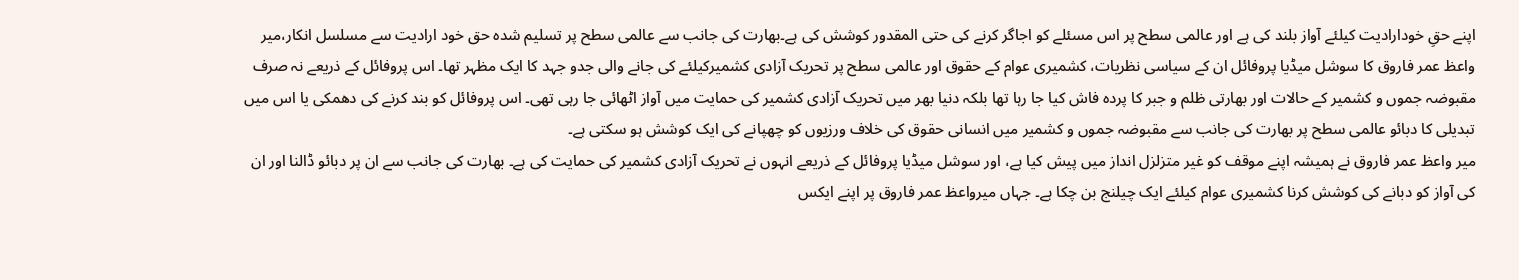اپنے حقِ خودارادیت کیلئے آواز بلند کی ہے اور عالمی سطح پر اس مسئلے کو اجاگر کرنے کی حتی المقدور کوشش کی ہے۔بھارت کی جانب سے عالمی سطح پر تسلیم شدہ حق خود ارادیت سے مسلسل انکار،میر واعظ عمر فاروق کا سوشل میڈیا پروفائل ان کے سیاسی نظریات، کشمیری عوام کے حقوق اور عالمی سطح پر تحریک آزادی کشمیرکیلئے کی جانے والی جدو جہد کا ایک مظہر تھا۔ اس پروفائل کے ذریعے نہ صرف مقبوضہ جموں و کشمیر کے حالات اور بھارتی ظلم و جبر کا پردہ فاش کیا جا رہا تھا بلکہ دنیا بھر میں تحریک آزادی کشمیر کی حمایت میں آواز اٹھائی جا رہی تھی۔ اس پروفائل کو بند کرنے کی دھمکی یا اس میں تبدیلی کا دبائو عالمی سطح پر بھارت کی جانب سے مقبوضہ جموں و کشمیر میں انسانی حقوق کی خلاف ورزیوں کو چھپانے کی ایک کوشش ہو سکتی ہے۔
میر واعظ عمر فاروق نے ہمیشہ اپنے موقف کو غیر متزلزل انداز میں پیش کیا ہے، اور سوشل میڈیا پروفائل کے ذریعے انہوں نے تحریک آزادی کشمیر کی حمایت کی ہے۔ بھارت کی جانب سے ان پر دبائو ڈالنا اور ان کی آواز کو دبانے کی کوشش کرنا کشمیری عوام کیلئے ایک چیلنج بن چکا ہے۔ جہاں میرواعظ عمر فاروق پر اپنے ایکس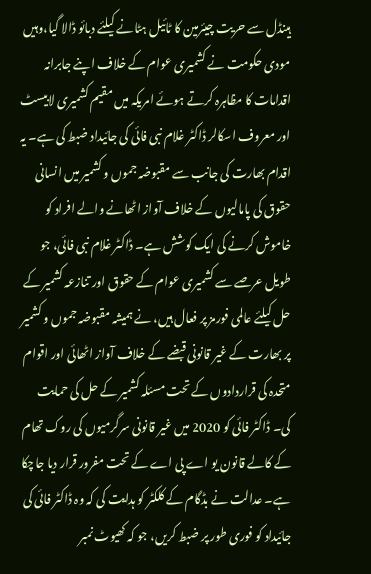ہینڈل سے حریت چیئرمین کا ٹائیل ہٹانے کیلئے دبائو ڈالا گیا،وہیں مودی حکومت نے کشمیری عوام کے خلاف اپنے جابرانہ اقدامات کا مظاہرہ کرتے ہوئے امریکہ میں مقیم کشمیری لابیسٹ اور معروف اسکالر ڈاکٹر غلام نبی فائی کی جائیداد ضبط کی ہے۔ یہ اقدام بھارت کی جانب سے مقبوضہ جموں و کشمیر میں انسانی حقوق کی پامالیوں کے خلاف آواز اٹھانے والے افراد کو خاموش کرنے کی ایک کوشش ہے۔ ڈاکٹر غلام نبی فائی، جو طویل عرصے سے کشمیری عوام کے حقوق اور تنازعہ کشمیر کے حل کیلئے عالمی فورمز پر فعال ہیں، نے ہمیشہ مقبوضہ جموں و کشمیر پر بھارت کے غیر قانونی قبضے کے خلاف آواز اٹھائی اور اقوام متحدہ کی قراردادوں کے تحت مسئلہ کشمیر کے حل کی حمایت کی۔ ڈاکٹر فائی کو 2020 میں غیر قانونی سرگرمیوں کی روک تھام کے کالے قانون یو اے پی اے کے تحت مفرور قرار دیا جاچکا ہے۔ عدالت نے بڈگام کے کلکٹر کو ہدایت کی کہ وہ ڈاکٹر فائی کی جائیداد کو فوری طور پر ضبط کریں، جو کہ کھیوٹ نمبر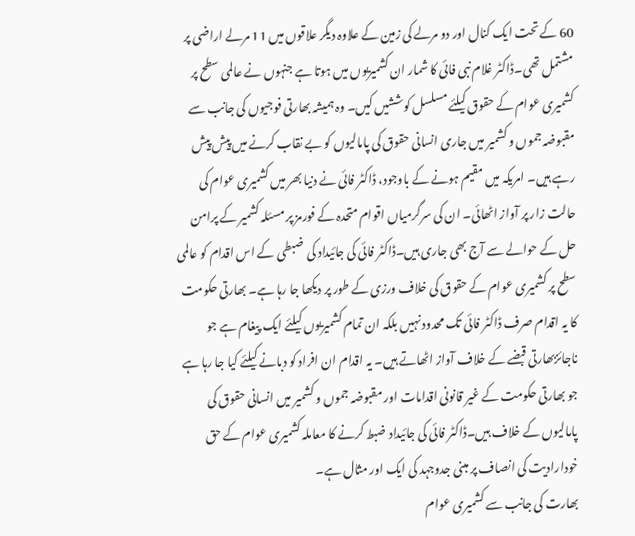60 کے تحت ایک کنال اور دو مرلے کی زمین کے علاوہ دیگر علاقوں میں 11 مرلے اراضی پر مشتمل تھی۔ڈاکٹر غلام نبی فائی کا شمار ان کشمیریوں میں ہوتا ہے جنہوں نے عالمی سطح پر کشمیری عوام کے حقوق کیلئے مسلسل کوششیں کیں۔ وہ ہمیشہ بھارتی فوجیوں کی جانب سے مقبوضہ جموں و کشمیر میں جاری انسانی حقوق کی پامالیوں کو بے نقاب کرنے میں پیش پیش رہے ہیں۔ امریکہ میں مقیم ہونے کے باوجود، ڈاکٹر فائی نے دنیا بھر میں کشمیری عوام کی حالت زار پر آواز اٹھائی۔ ان کی سرگرمیاں اقوام متحدہ کے فورمز پر مسئلہ کشمیر کے پرامن حل کے حوالے سے آج بھی جاری ہیں۔ڈاکٹر فائی کی جائیداد کی ضبطی کے اس اقدام کو عالمی سطح پر کشمیری عوام کے حقوق کی خلاف ورزی کے طور پر دیکھا جا رہا ہے۔ بھارتی حکومت کا یہ اقدام صرف ڈاکٹر فائی تک محدود نہیں بلکہ ان تمام کشمیریوں کیلئے ایک پیغام ہے جو ناجائزبھارتی قبضے کے خلاف آواز اٹھاتے ہیں۔ یہ اقدام ان افراد کو دبانے کیلئے کیا جا رہا ہے جو بھارتی حکومت کے غیر قانونی اقدامات اور مقبوضہ جموں و کشمیر میں انسانی حقوق کی پامالیوں کے خلاف ہیں۔ڈاکٹر فائی کی جائیداد ضبط کرنے کا معاملہ کشمیری عوام کے حق خودارادیت کی انصاف پر مبنی جدوجہد کی ایک اور مثال ہے۔
بھارت کی جانب سے کشمیری عوام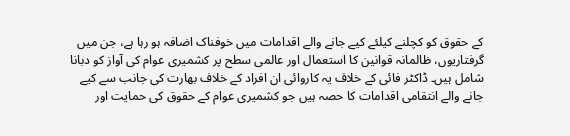کے حقوق کو کچلنے کیلئے کیے جانے والے اقدامات میں خوفناک اضافہ ہو رہا ہے، جن میں گرفتاریوں، ظالمانہ قوانین کا استعمال اور عالمی سطح پر کشمیری عوام کی آواز کو دبانا شامل ہیں۔ ڈاکٹر فائی کے خلاف یہ کاروائی ان افراد کے خلاف بھارت کی جانب سے کیے جانے والے انتقامی اقدامات کا حصہ ہیں جو کشمیری عوام کے حقوق کی حمایت اور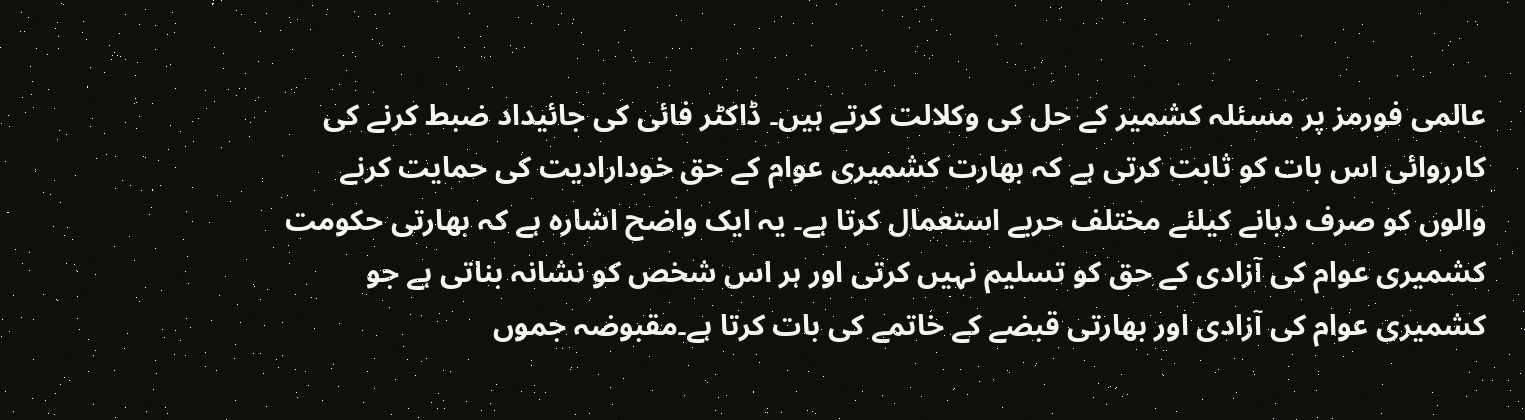عالمی فورمز پر مسئلہ کشمیر کے حل کی وکلالت کرتے ہیں۔ ڈاکٹر فائی کی جائیداد ضبط کرنے کی کارروائی اس بات کو ثابت کرتی ہے کہ بھارت کشمیری عوام کے حق خودارادیت کی حمایت کرنے والوں کو صرف دبانے کیلئے مختلف حربے استعمال کرتا ہے۔ یہ ایک واضح اشارہ ہے کہ بھارتی حکومت کشمیری عوام کی آزادی کے حق کو تسلیم نہیں کرتی اور ہر اس شخص کو نشانہ بناتی ہے جو کشمیری عوام کی آزادی اور بھارتی قبضے کے خاتمے کی بات کرتا ہے۔مقبوضہ جموں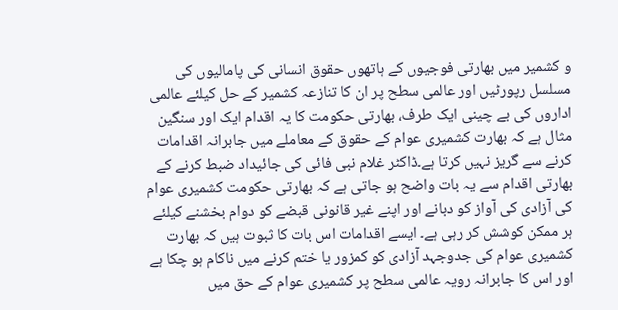و کشمیر میں بھارتی فوجیوں کے ہاتھوں حقوق انسانی کی پامالیوں کی مسلسل رپورٹیں اور عالمی سطح پر ان کا تنازعہ کشمیر کے حل کیلئے عالمی اداروں کی بے چینی ایک طرف، بھارتی حکومت کا یہ اقدام ایک اور سنگین مثال ہے کہ بھارت کشمیری عوام کے حقوق کے معاملے میں جابرانہ اقدامات کرنے سے گریز نہیں کرتا ہے۔ڈاکٹر غلام نبی فائی کی جائیداد ضبط کرنے کے بھارتی اقدام سے یہ بات واضح ہو جاتی ہے کہ بھارتی حکومت کشمیری عوام کی آزادی کی آواز کو دبانے اور اپنے غیر قانونی قبضے کو دوام بخشنے کیلئے ہر ممکن کوشش کر رہی ہے۔ ایسے اقدامات اس بات کا ثبوت ہیں کہ بھارت کشمیری عوام کی جدوجہد آزادی کو کمزور یا ختم کرنے میں ناکام ہو چکا ہے اور اس کا جابرانہ رویہ عالمی سطح پر کشمیری عوام کے حق میں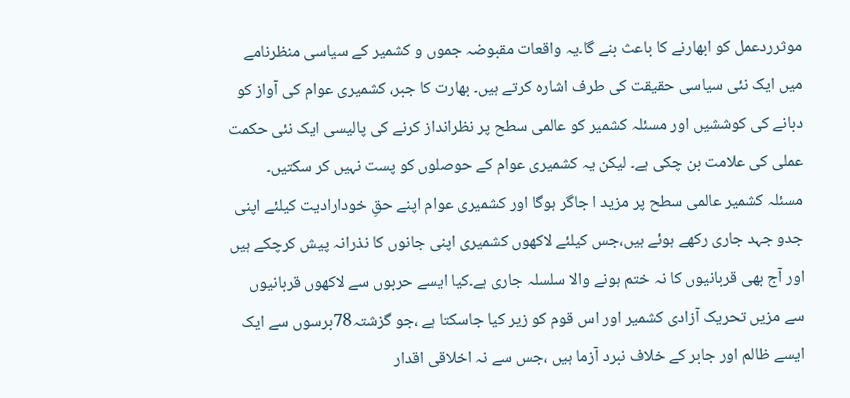موثرردعمل کو ابھارنے کا باعث بنے گا۔یہ واقعات مقبوضہ جموں و کشمیر کے سیاسی منظرنامے میں ایک نئی سیاسی حقیقت کی طرف اشارہ کرتے ہیں۔ بھارت کا جبر، کشمیری عوام کی آواز کو دبانے کی کوششیں اور مسئلہ کشمیر کو عالمی سطح پر نظرانداز کرنے کی پالیسی ایک نئی حکمت عملی کی علامت بن چکی ہے۔ لیکن یہ کشمیری عوام کے حوصلوں کو پست نہیں کر سکتیں۔ مسئلہ کشمیر عالمی سطح پر مزید ا جاگر ہوگا اور کشمیری عوام اپنے حقِ خودارادیت کیلئے اپنی جدو جہد جاری رکھے ہوئے ہیں،جس کیلئے لاکھوں کشمیری اپنی جانوں کا نذرانہ پیش کرچکے ہیں اور آج بھی قربانیوں کا نہ ختم ہونے والا سلسلہ جاری ہے۔کیا ایسے حربوں سے لاکھوں قربانیوں سے مزیں تحریک آزادی کشمیر اور اس قوم کو زیر کیا جاسکتا ہے ،جو گزشتہ78برسوں سے ایک ایسے ظالم اور جابر کے خلاف نبرد آزما ہیں ،جس سے نہ اخلاقی اقدار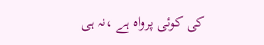کی کوئی پرواہ ہے ،نہ ہی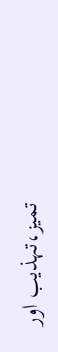تمیز،تہذیب اور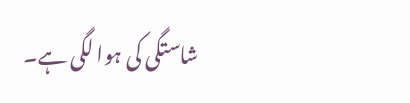شاستگی کی ہوا لگی ہے۔